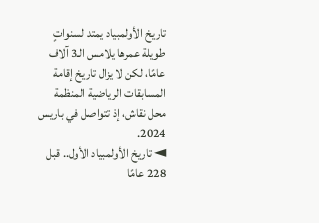تاريخ الأولمبياد يمتد لسنواتٍ طويلة عمرها يلامس الـ3 آلاف عامًا، لكن لا يزال تاريخ إقامة المسابقات الرياضية المنظمة محل نقاش، إذ تتواصل في باريس 2024.
◄ تاريخ الأولمبياد الأول.. قبل 228 عامًا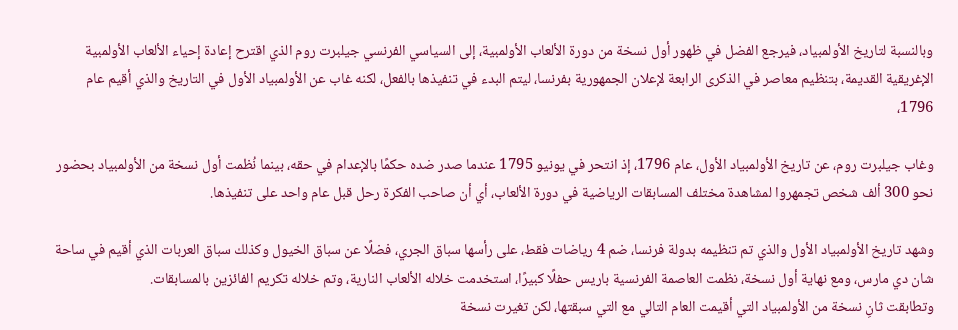وبالنسبة لتاريخ الأولمبياد، فيرجع الفضل في ظهور أول نسخة من دورة الألعاب الأولمبية، إلى السياسي الفرنسي جيلبرت روم الذي اقترح إعادة إحياء الألعاب الأولمبية الإغريقية القديمة، بتنظيم معاصر في الذكرى الرابعة لإعلان الجمهورية بفرنسا، ليتم البدء في تنفيذها بالفعل، لكنه غاب عن الأولمبياد الأول في التاريخ والذي أقيم عام 1796،

وغاب جيلبرت روم، عن تاريخ الأولمبياد الأول، عام 1796، إذ انتحر في يونيو 1795 عندما صدر ضده حكمًا بالإعدام في حقه، بينما نُظمت أول نسخة من الأولمبياد بحضور نحو 300 ألف شخص تجمهروا لمشاهدة مختلف المسابقات الرياضية في دورة الألعاب، أي أن صاحب الفكرة رحل قبل عام واحد على تنفيذها.

وشهد تاريخ الأولمبياد الأول والذي تم تنظيمه بدولة فرنسا، ضم 4 رياضات فقط، على رأسها سباق الجري، فضلًا عن سباق الخيول وكذلك سباق العربات الذي أقيم في ساحة شان دي مارس، ومع نهاية أول نسخة، نظمت العاصمة الفرنسية باريس حفلًا كبيرًا، استخدمت خلاله الألعاب النارية، وتم خلاله تكريم الفائزين بالمسابقات.
وتطابقت ثانِ نسخة من الأولمبياد التي أقيمت العام التالي مع التي سبقتها، لكن تغيرت نسخة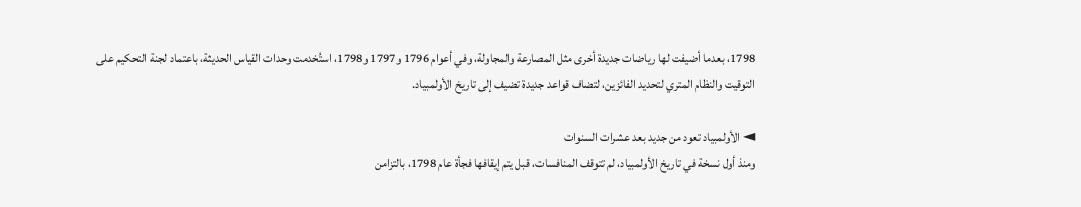1798، بعدما أضيفت لها رياضات جديدة أخرى مثل المصارعة والمجاولة، وفي أعوام 1796 و1797 و1798، استُخدمت وحدات القياس الحديثة، باعتماد لجنة التحكيم على التوقيت والنظام المتري لتحديد الفائزين، لتضاف قواعد جديدة تضيف إلى تاريخ الأولمبياد.

◄ الأولمبياد تعود من جديد بعد عشرات السنوات
ومنذ أول نسخة في تاريخ الأولمبياد، لم تتوقف المنافسات، قبل يتم إيقافها فجأة عام 1798، بالتزامن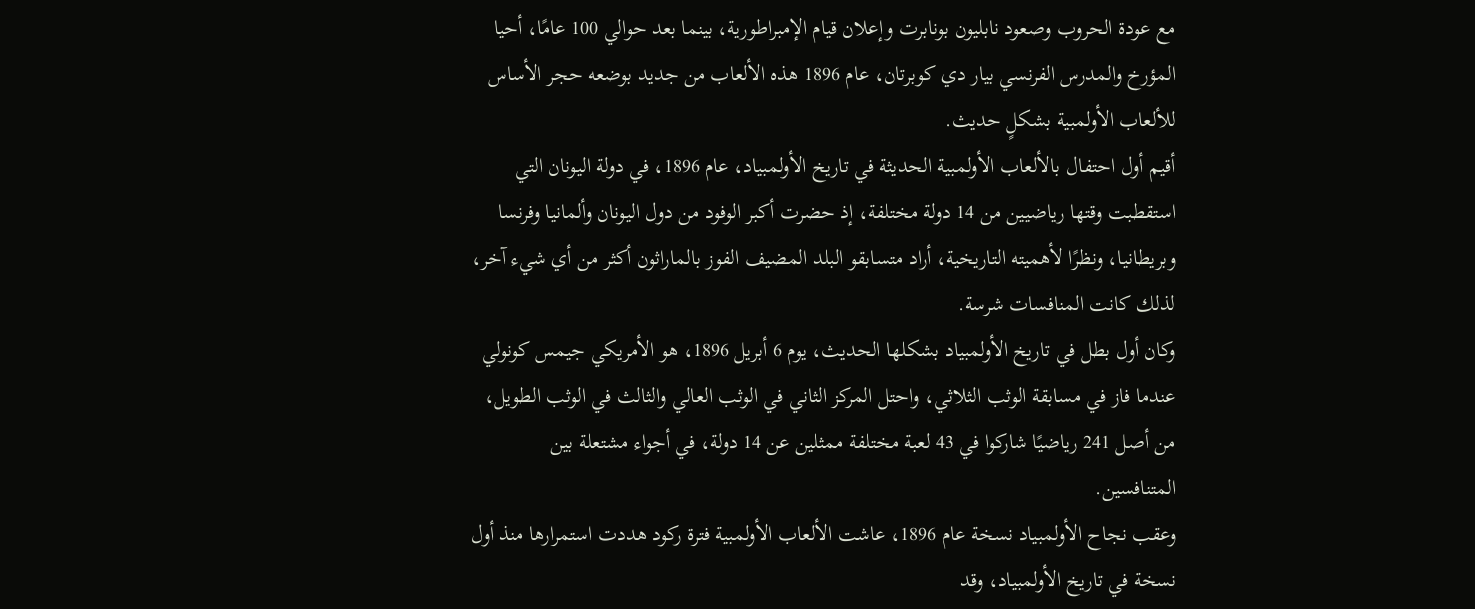مع عودة الحروب وصعود نابليون بونابرت وإعلان قيام الإمبراطورية، بينما بعد حوالي 100 عامًا، أحيا المؤرخ والمدرس الفرنسي بيار دي كوبرتان، عام 1896 هذه الألعاب من جديد بوضعه حجر الأساس للألعاب الأولمبية بشكلٍ حديث.
أقيم أول احتفال بالألعاب الأولمبية الحديثة في تاريخ الأولمبياد، عام 1896، في دولة اليونان التي استقطبت وقتها رياضيين من 14 دولة مختلفة، إذ حضرت أكبر الوفود من دول اليونان وألمانيا وفرنسا وبريطانيا، ونظرًا لأهميته التاريخية، أراد متسابقو البلد المضيف الفوز بالماراثون أكثر من أي شيء آخر، لذلك كانت المنافسات شرسة.
وكان أول بطل في تاريخ الأولمبياد بشكلها الحديث، يوم 6 أبريل 1896، هو الأمريكي جيمس كونولي عندما فاز في مسابقة الوثب الثلاثي، واحتل المركز الثاني في الوثب العالي والثالث في الوثب الطويل، من أصل 241 رياضيًا شاركوا في 43 لعبة مختلفة ممثلين عن 14 دولة، في أجواء مشتعلة بين المتنافسين.
وعقب نجاح الأولمبياد نسخة عام 1896، عاشت الألعاب الأولمبية فترة ركود هددت استمرارها منذ أول نسخة في تاريخ الأولمبياد، وقد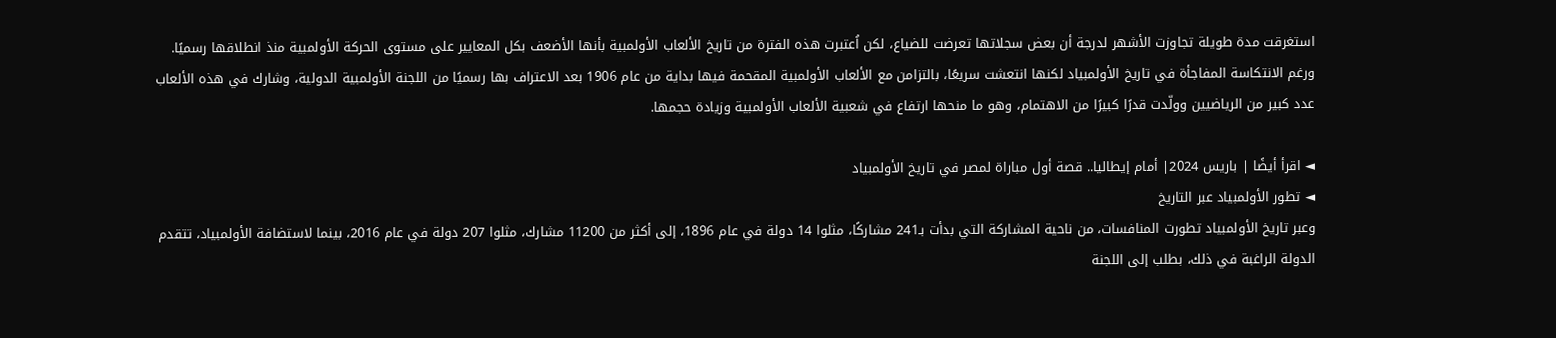استغرقت مدة طويلة تجاوزت الأشهر لدرجة أن بعض سجلاتها تعرضت للضياع، لكن اُعتبرت هذه الفترة من تاريخ الألعاب الأولمبية بأنها الأضعف بكل المعايير على مستوى الحركة الأولمبية منذ انطلاقها رسميًا.
ورغم الانتكاسة المفاجأة في تاريخ الأولمبياد لكنها انتعشت سريعًا، بالتزامن مع الألعاب الأولمبية المقحمة فيها بداية من عام 1906 بعد الاعتراف بها رسميًا من اللجنة الأولمبية الدولية، وشارك في هذه الألعاب عدد كبير من الرياضيين وولّدت قدرًا كبيرًا من الاهتمام، وهو ما منحها ارتفاع في شعبية الألعاب الأولمبية وزيادة حجمها.

◄ اقرأ أيضًا | باريس 2024| أمام إيطاليا.. قصة أول مباراة لمصر في تاريخ الأولمبياد
◄ تطور الأولمبياد عبر التاريخ
وعبر تاريخ الأولمبياد تطورت المنافسات، من ناحية المشاركة التي بدأت بـ241 مشاركًا، مثلوا 14 دولة في عام 1896، إلى أكثر من 11200 مشارك، مثلوا 207 دولة في عام 2016، بينما لاستضافة الأولمبياد، تتقدم الدولة الراغبة في ذلك، بطلب إلى اللجنة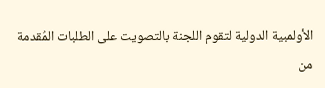الأولمبية الدولية لتقوم اللجنة بالتصويت على الطلبات المُقدمة من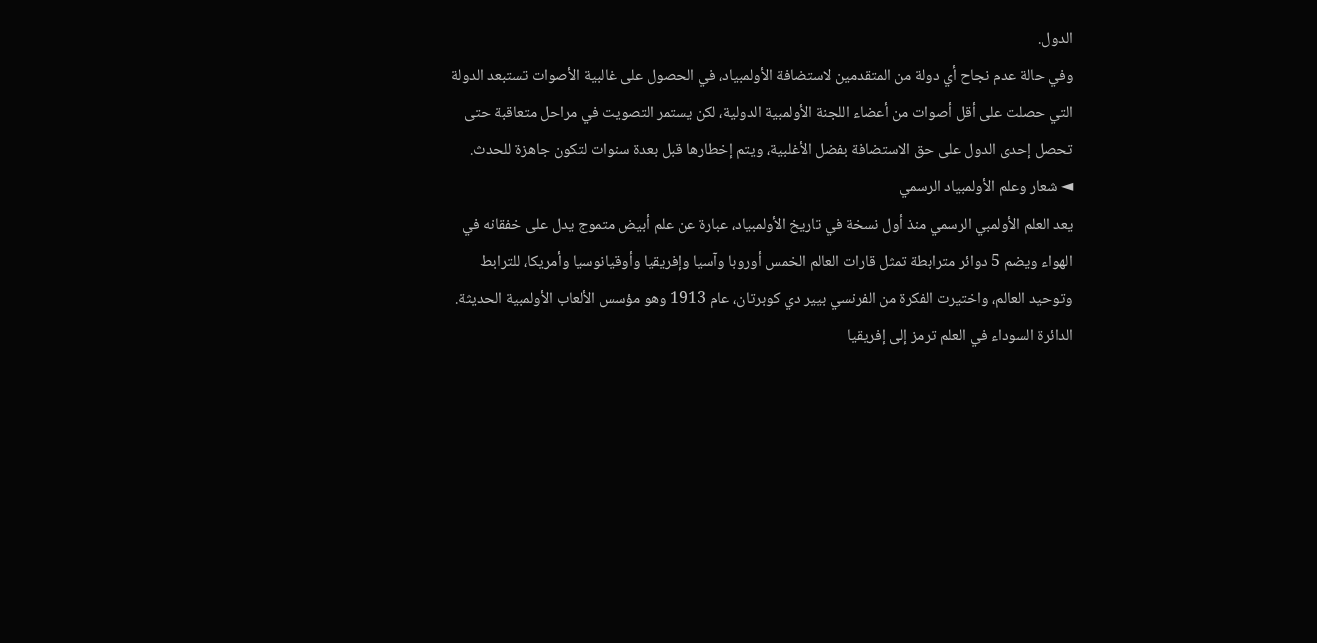الدول.
وفي حالة عدم نجاح أي دولة من المتقدمين لاستضافة الأولمبياد، في الحصول على غالبية الأصوات تستبعد الدولة التي حصلت على أقل أصوات من أعضاء اللجنة الأولمبية الدولية، لكن يستمر التصويت في مراحل متعاقبة حتى تحصل إحدى الدول على حق الاستضافة بفضل الأغلبية، ويتم إخطارها قبل بعدة سنوات لتكون جاهزة للحدث.
◄ شعار وعلم الأولمبياد الرسمي
يعد العلم الأولمبي الرسمي منذ أول نسخة في تاريخ الأولمبياد، عبارة عن علم أبيض متموج يدل على خفقانه في الهواء ويضم 5 دوائر مترابطة تمثل قارات العالم الخمس أوروبا وآسيا وإفريقيا وأوقيانوسيا وأمريكا، للترابط وتوحيد العالم، واختيرت الفكرة من الفرنسي بيير دي كوبرتان، عام 1913 وهو مؤسس الألعاب الأولمبية الحديثة.
الدائرة السوداء في العلم ترمز إلى إفريقيا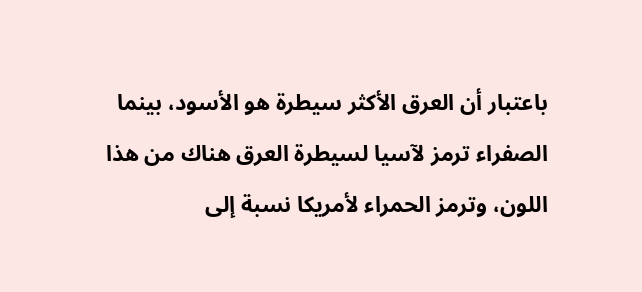باعتبار أن العرق الأكثر سيطرة هو الأسود، بينما الصفراء ترمز لآسيا لسيطرة العرق هناك من هذا اللون، وترمز الحمراء لأمريكا نسبة إلى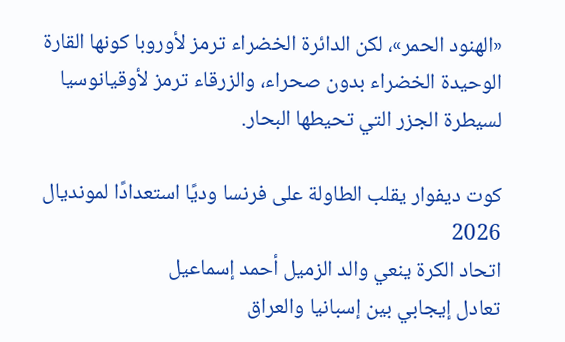«الهنود الحمر»، لكن الدائرة الخضراء ترمز لأوروبا كونها القارة الوحيدة الخضراء بدون صحراء، والزرقاء ترمز لأوقيانوسيا لسيطرة الجزر التي تحيطها البحار.

كوت ديفوار يقلب الطاولة على فرنسا وديًا استعدادًا لمونديال 2026
اتحاد الكرة ينعي والد الزميل أحمد إسماعيل
تعادل إيجابي بين إسبانيا والعراق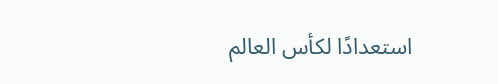استعدادًا لكأس العالم